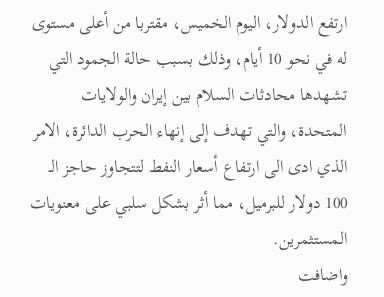ارتفع الدولار، اليوم الخميس، مقتربا من أعلى مستوى له في نحو 10 أيام، وذلك بسبب حالة الجمود التي تشهدها محادثات السلام بين إيران والولايات المتحدة، والتي تهدف إلى إنهاء الحرب الدائرة، الامر الذي ادى الى ارتفاع أسعار النفط لتتجاوز حاجز الـ 100 دولار للبرميل، مما أثر بشكل سلبي على معنويات المستثمرين.
واضافت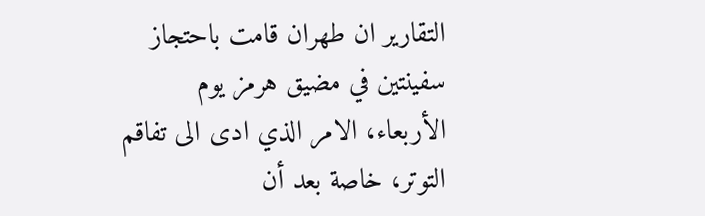التقارير ان طهران قامت باحتجاز سفينتين في مضيق هرمز يوم الأربعاء، الامر الذي ادى الى تفاقم التوتر، خاصة بعد أن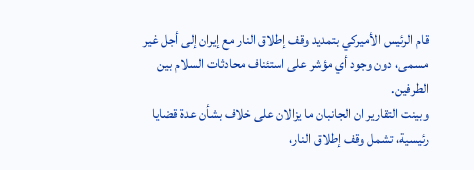قام الرئيس الأميركي بتمديد وقف إطلاق النار مع إيران إلى أجل غير مسمى، دون وجود أي مؤشر على استئناف محادثات السلام بين الطرفين.
وبينت التقارير ان الجانبان ما يزالان على خلاف بشأن عدة قضايا رئيسية، تشمل وقف إطلاق النار،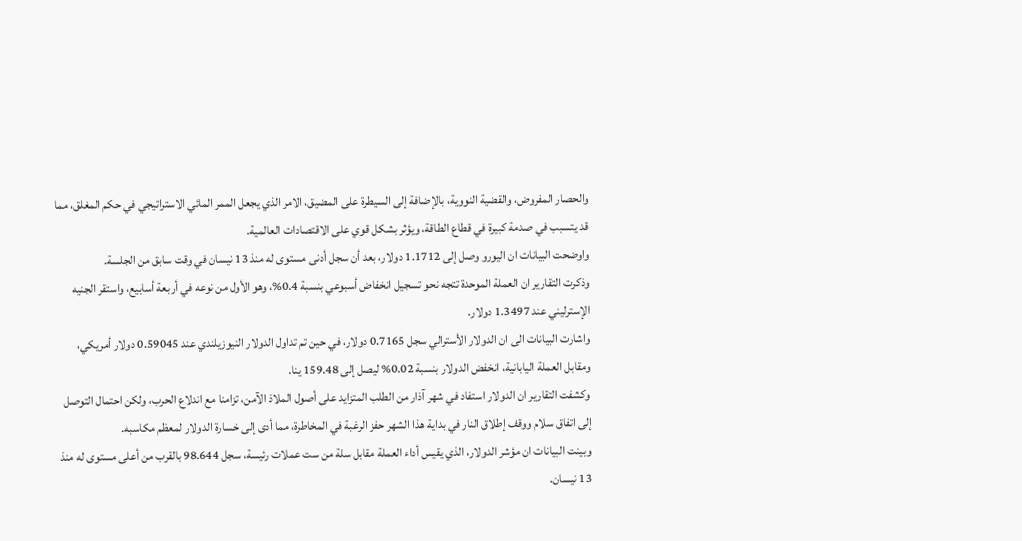والحصار المفروض، والقضية النووية، بالإضافة إلى السيطرة على المضيق، الامر الذي يجعل الممر المائي الاستراتيجي في حكم المغلق، مما قد يتسبب في صدمة كبيرة في قطاع الطاقة، ويؤثر بشكل قوي على الاقتصادات العالمية.
واوضحت البيانات ان اليورو وصل إلى 1.1712 دولار، بعد أن سجل أدنى مستوى له منذ 13 نيسان في وقت سابق من الجلسة.
وذكرت التقارير ان العملة الموحدة تتجه نحو تسجيل انخفاض أسبوعي بنسبة 0.4%، وهو الأول من نوعه في أربعة أسابيع، واستقر الجنيه الإسترليني عند 1.3497 دولار.
واشارت البيانات الى ان الدولار الأسترالي سجل 0.7165 دولار، في حين تم تداول الدولار النيوزيلندي عند 0.59045 دولار أمريكي، ومقابل العملة اليابانية، انخفض الدولار بنسبة 0.02% ليصل إلى 159.48 ينا.
وكشفت التقارير ان الدولار استفاد في شهر آذار من الطلب المتزايد على أصول الملاذ الآمن، تزامنا مع اندلاع الحرب، ولكن احتمال التوصل إلى اتفاق سلام ووقف إطلاق النار في بداية هذا الشهر حفز الرغبة في المخاطرة، مما أدى إلى خسارة الدولار لمعظم مكاسبه.
وبينت البيانات ان مؤشر الدولار، الذي يقيس أداء العملة مقابل سلة من ست عملات رئيسة، سجل 98.644 بالقرب من أعلى مستوى له منذ 13 نيسان.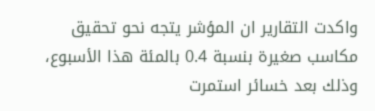واكدت التقارير ان المؤشر يتجه نحو تحقيق مكاسب صغيرة بنسبة 0.4 بالمئة هذا الأسبوع، وذلك بعد خسائر استمرت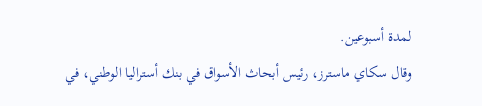لمدة أسبوعين.
وقال سكاي ماسترز، رئيس أبحاث الأسواق في بنك أستراليا الوطني، في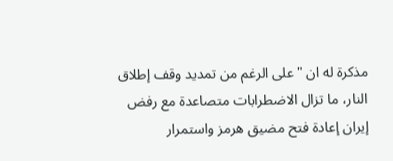مذكرة له ان "على الرغم من تمديد وقف إطلاق النار، ما تزال الاضطرابات متصاعدة مع رفض إيران إعادة فتح مضيق هرمز واستمرار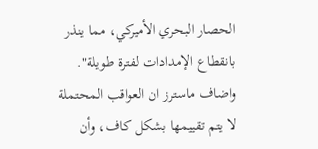الحصار البحري الأميركي، مما ينذر بانقطاع الإمدادات لفترة طويلة".
واضاف ماسترز ان العواقب المحتملة لا يتم تقييمها بشكل كاف، وأن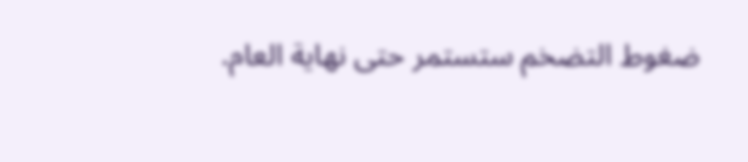ضغوط التضخم ستستمر حتى نهاية العام.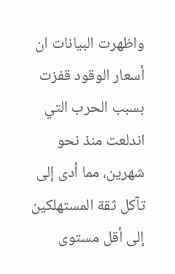واظهرت البيانات ان أسعار الوقود قفزت بسبب الحرب التي اندلعت منذ نحو شهرين، مما أدى إلى تآكل ثقة المستهلكين إلى أقل مستوى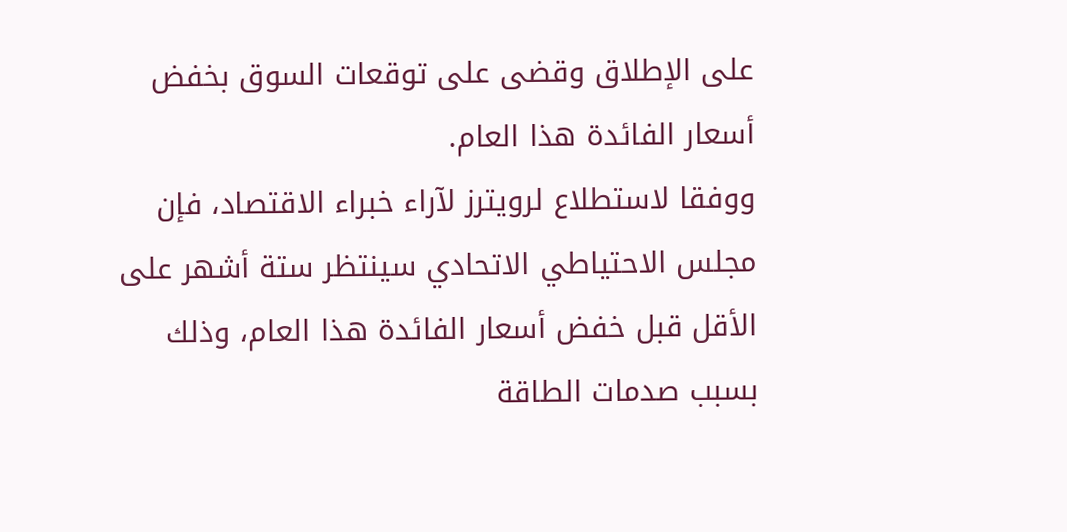على الإطلاق وقضى على توقعات السوق بخفض أسعار الفائدة هذا العام.
ووفقا لاستطلاع لرويترز لآراء خبراء الاقتصاد، فإن مجلس الاحتياطي الاتحادي سينتظر ستة أشهر على الأقل قبل خفض أسعار الفائدة هذا العام، وذلك بسبب صدمات الطاقة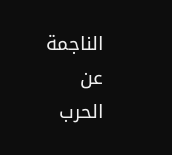الناجمة عن الحرب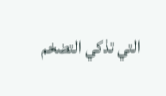التي تذكي التضخم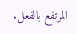المرتفع بالفعل.